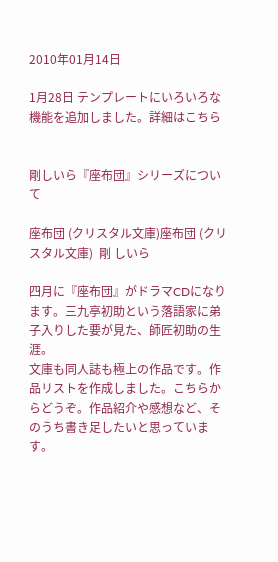2010年01月14日

1月28日 テンプレートにいろいろな機能を追加しました。詳細はこちら


剛しいら『座布団』シリーズについて

座布団 (クリスタル文庫)座布団 (クリスタル文庫)  剛 しいら

四月に『座布団』がドラマCDになります。三九亭初助という落語家に弟子入りした要が見た、師匠初助の生涯。
文庫も同人誌も極上の作品です。作品リストを作成しました。こちらからどうぞ。作品紹介や感想など、そのうち書き足したいと思っています。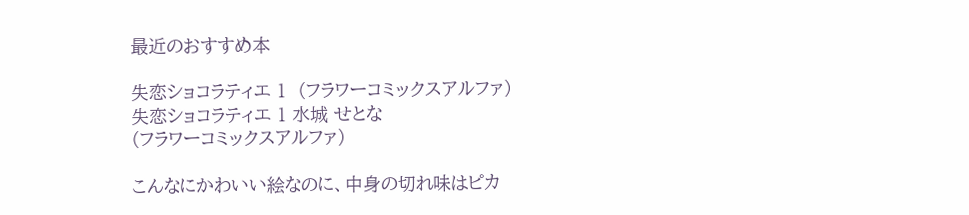最近のおすすめ本

失恋ショコラティエ 1  (フラワーコミックスアルファ)失恋ショコラティエ 1 水城 せとな
(フラワーコミックスアルファ)

こんなにかわいい絵なのに、中身の切れ味はピカ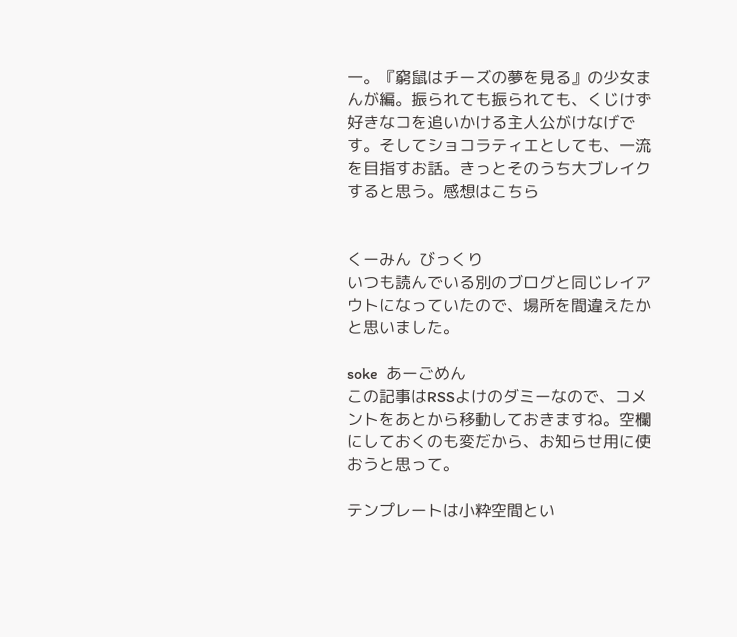一。『窮鼠はチーズの夢を見る』の少女まんが編。振られても振られても、くじけず好きなコを追いかける主人公がけなげです。そしてショコラティエとしても、一流を目指すお話。きっとそのうち大ブレイクすると思う。感想はこちら


くーみん  びっくり
いつも読んでいる別のブログと同じレイアウトになっていたので、場所を間違えたかと思いました。

soke  あーごめん
この記事はRSSよけのダミーなので、コメントをあとから移動しておきますね。空欄にしておくのも変だから、お知らせ用に使おうと思って。

テンプレートは小粋空間とい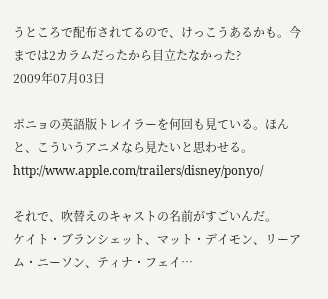うところで配布されてるので、けっこうあるかも。今までは2カラムだったから目立たなかった?
2009年07月03日

ポニョの英語版トレイラーを何回も見ている。ほんと、こういうアニメなら見たいと思わせる。
http://www.apple.com/trailers/disney/ponyo/

それで、吹替えのキャストの名前がすごいんだ。
ケイト・ブランシェット、マット・デイモン、リーアム・ニーソン、ティナ・フェイ…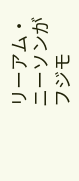リーアム・ニーソンがフジモ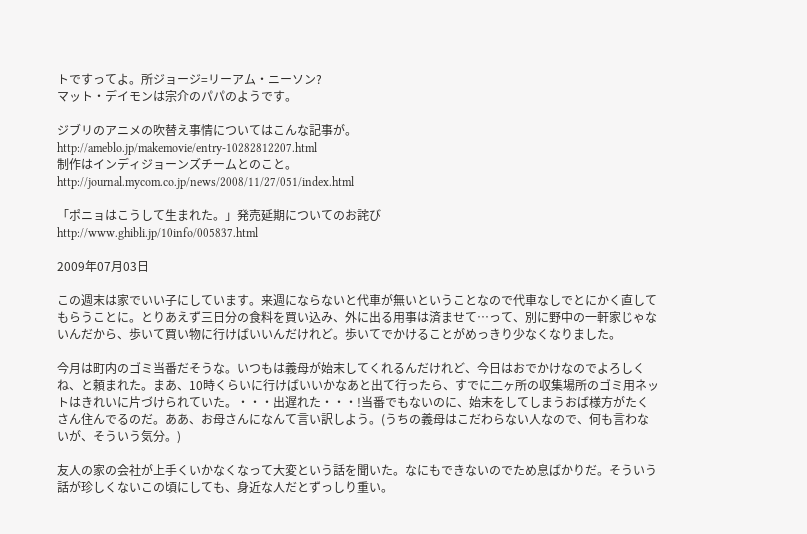トですってよ。所ジョージ=リーアム・ニーソン?
マット・デイモンは宗介のパパのようです。

ジブリのアニメの吹替え事情についてはこんな記事が。
http://ameblo.jp/makemovie/entry-10282812207.html
制作はインディジョーンズチームとのこと。
http://journal.mycom.co.jp/news/2008/11/27/051/index.html

「ポニョはこうして生まれた。」発売延期についてのお詫び
http://www.ghibli.jp/10info/005837.html

2009年07月03日

この週末は家でいい子にしています。来週にならないと代車が無いということなので代車なしでとにかく直してもらうことに。とりあえず三日分の食料を買い込み、外に出る用事は済ませて…って、別に野中の一軒家じゃないんだから、歩いて買い物に行けばいいんだけれど。歩いてでかけることがめっきり少なくなりました。

今月は町内のゴミ当番だそうな。いつもは義母が始末してくれるんだけれど、今日はおでかけなのでよろしくね、と頼まれた。まあ、10時くらいに行けばいいかなあと出て行ったら、すでに二ヶ所の収集場所のゴミ用ネットはきれいに片づけられていた。・・・出遅れた・・・!当番でもないのに、始末をしてしまうおば様方がたくさん住んでるのだ。ああ、お母さんになんて言い訳しよう。(うちの義母はこだわらない人なので、何も言わないが、そういう気分。)

友人の家の会社が上手くいかなくなって大変という話を聞いた。なにもできないのでため息ばかりだ。そういう話が珍しくないこの頃にしても、身近な人だとずっしり重い。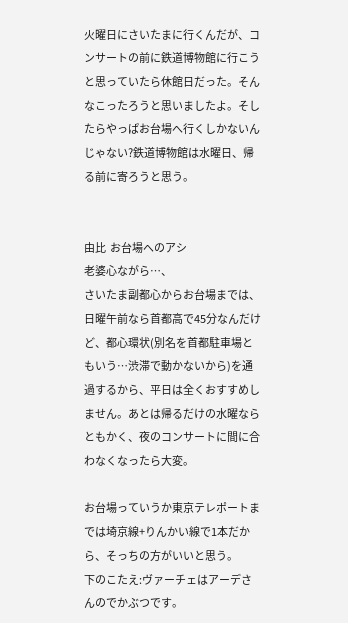火曜日にさいたまに行くんだが、コンサートの前に鉄道博物館に行こうと思っていたら休館日だった。そんなこったろうと思いましたよ。そしたらやっぱお台場へ行くしかないんじゃない?鉄道博物館は水曜日、帰る前に寄ろうと思う。


由比  お台場へのアシ
老婆心ながら…、
さいたま副都心からお台場までは、日曜午前なら首都高で45分なんだけど、都心環状(別名を首都駐車場ともいう…渋滞で動かないから)を通過するから、平日は全くおすすめしません。あとは帰るだけの水曜ならともかく、夜のコンサートに間に合わなくなったら大変。

お台場っていうか東京テレポートまでは埼京線+りんかい線で1本だから、そっちの方がいいと思う。
下のこたえ:ヴァーチェはアーデさんのでかぶつです。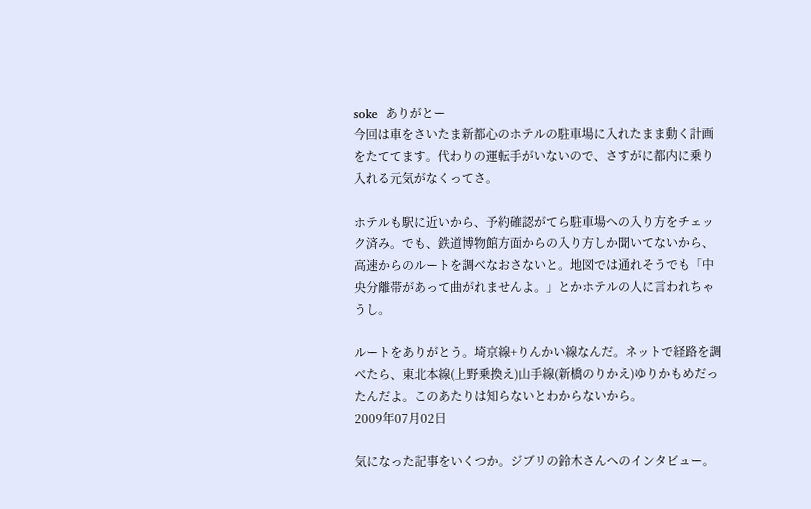soke  ありがとー
今回は車をさいたま新都心のホテルの駐車場に入れたまま動く計画をたててます。代わりの運転手がいないので、さすがに都内に乗り入れる元気がなくってさ。

ホテルも駅に近いから、予約確認がてら駐車場への入り方をチェック済み。でも、鉄道博物館方面からの入り方しか聞いてないから、高速からのルートを調べなおさないと。地図では通れそうでも「中央分離帯があって曲がれませんよ。」とかホテルの人に言われちゃうし。

ルートをありがとう。埼京線+りんかい線なんだ。ネットで経路を調べたら、東北本線(上野乗換え)山手線(新橋のりかえ)ゆりかもめだったんだよ。このあたりは知らないとわからないから。
2009年07月02日

気になった記事をいくつか。ジブリの鈴木さんへのインタビュー。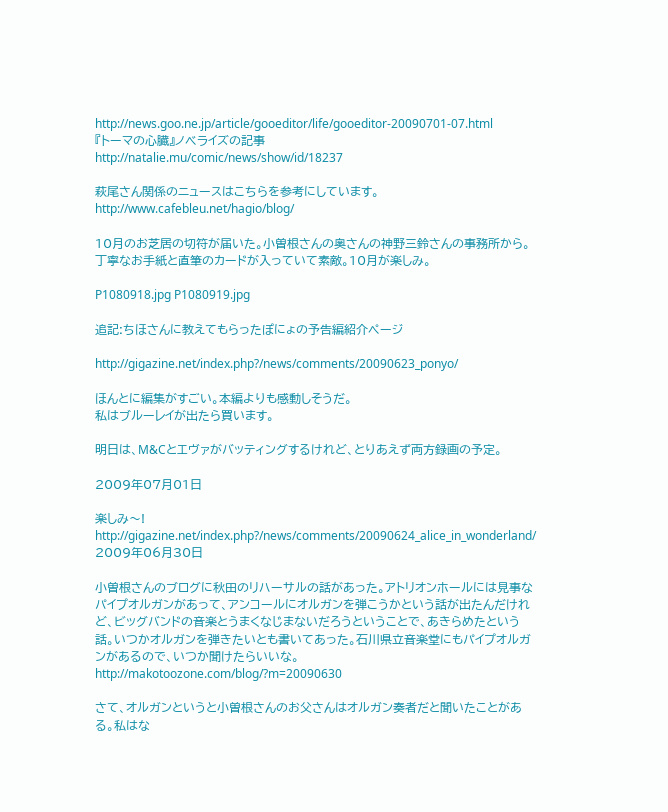http://news.goo.ne.jp/article/gooeditor/life/gooeditor-20090701-07.html
『トーマの心臓』ノベライズの記事
http://natalie.mu/comic/news/show/id/18237

萩尾さん関係のニュースはこちらを参考にしています。
http://www.cafebleu.net/hagio/blog/

10月のお芝居の切符が届いた。小曽根さんの奥さんの神野三鈴さんの事務所から。
丁寧なお手紙と直筆のカードが入っていて素敵。10月が楽しみ。

P1080918.jpg P1080919.jpg

追記:ちほさんに教えてもらったぽにょの予告編紹介ページ

http://gigazine.net/index.php?/news/comments/20090623_ponyo/

ほんとに編集がすごい。本編よりも感動しそうだ。
私はブルーレイが出たら買います。

明日は、M&Cとエヴァがバッティングするけれど、とりあえず両方録画の予定。

2009年07月01日

楽しみ〜!
http://gigazine.net/index.php?/news/comments/20090624_alice_in_wonderland/
2009年06月30日

小曽根さんのブログに秋田のリハーサルの話があった。アトリオンホールには見事なパイプオルガンがあって、アンコールにオルガンを弾こうかという話が出たんだけれど、ビッグバンドの音楽とうまくなじまないだろうということで、あきらめたという話。いつかオルガンを弾きたいとも書いてあった。石川県立音楽堂にもパイプオルガンがあるので、いつか聞けたらいいな。
http://makotoozone.com/blog/?m=20090630

さて、オルガンというと小曽根さんのお父さんはオルガン奏者だと聞いたことがある。私はな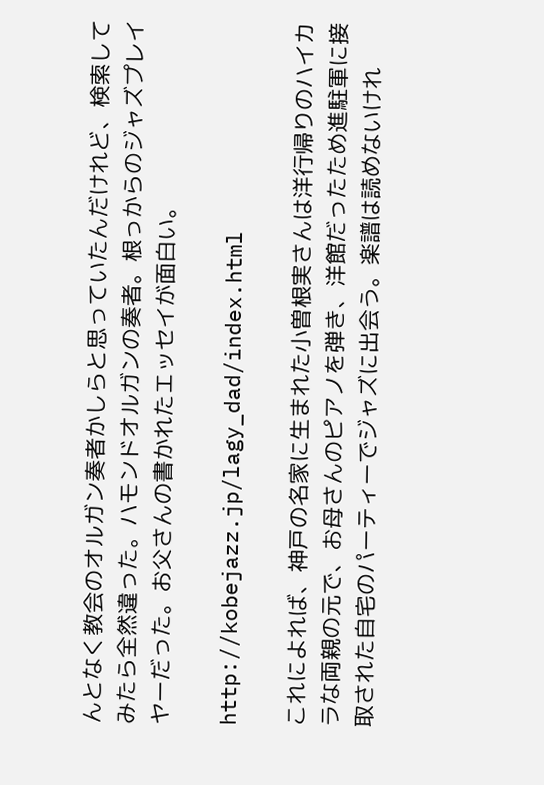んとなく教会のオルガン奏者かしらと思っていたんだけれど、検索してみたら全然違った。ハモンドオルガンの奏者。根っからのジャズプレイヤーだった。お父さんの書かれたエッセイが面白い。

http://kobejazz.jp/lagy_dad/index.html

これによれば、神戸の名家に生まれた小曽根実さんは洋行帰りのハイカラな両親の元で、お母さんのピアノを弾き、洋館だったため進駐軍に接取された自宅のパーティーでジャズに出会う。楽譜は読めないけれ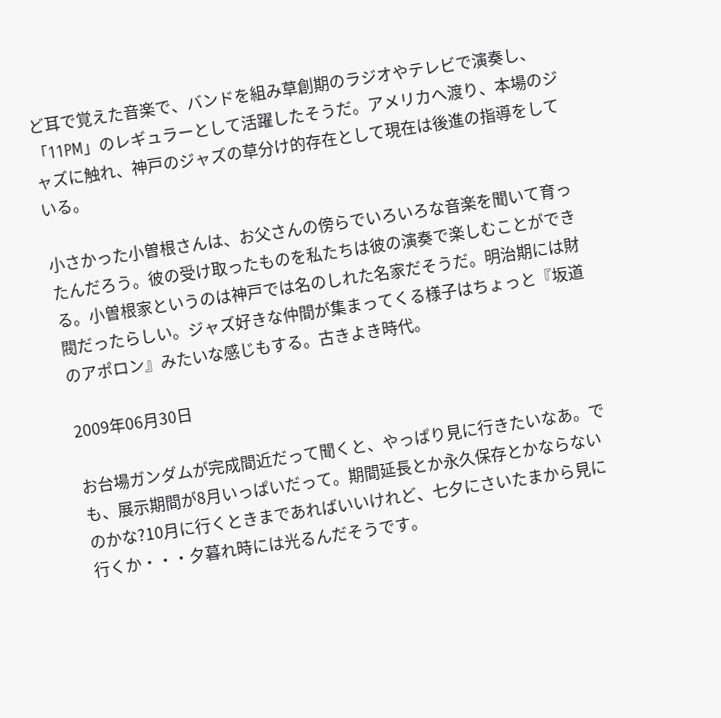ど耳で覚えた音楽で、バンドを組み草創期のラジオやテレビで演奏し、「11PM」のレギュラーとして活躍したそうだ。アメリカへ渡り、本場のジャズに触れ、神戸のジャズの草分け的存在として現在は後進の指導をしている。

小さかった小曽根さんは、お父さんの傍らでいろいろな音楽を聞いて育ったんだろう。彼の受け取ったものを私たちは彼の演奏で楽しむことができる。小曽根家というのは神戸では名のしれた名家だそうだ。明治期には財閥だったらしい。ジャズ好きな仲間が集まってくる様子はちょっと『坂道のアポロン』みたいな感じもする。古きよき時代。

2009年06月30日

お台場ガンダムが完成間近だって聞くと、やっぱり見に行きたいなあ。でも、展示期間が8月いっぱいだって。期間延長とか永久保存とかならないのかな?10月に行くときまであればいいけれど、七夕にさいたまから見に行くか・・・夕暮れ時には光るんだそうです。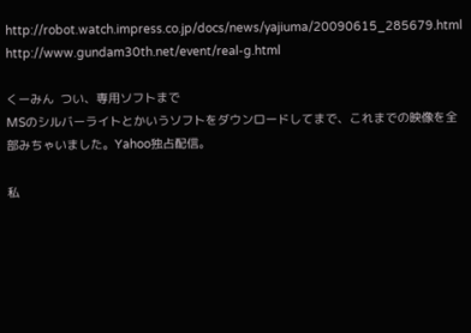http://robot.watch.impress.co.jp/docs/news/yajiuma/20090615_285679.html
http://www.gundam30th.net/event/real-g.html

くーみん  つい、専用ソフトまで
MSのシルバーライトとかいうソフトをダウンロードしてまで、これまでの映像を全部みちゃいました。Yahoo独占配信。

私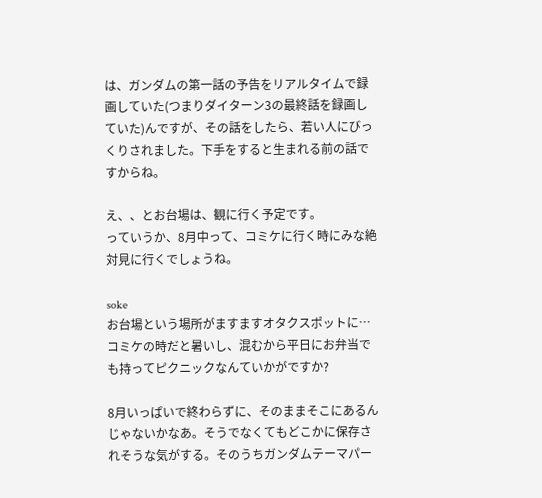は、ガンダムの第一話の予告をリアルタイムで録画していた(つまりダイターン3の最終話を録画していた)んですが、その話をしたら、若い人にびっくりされました。下手をすると生まれる前の話ですからね。

え、、とお台場は、観に行く予定です。
っていうか、8月中って、コミケに行く時にみな絶対見に行くでしょうね。

soke
お台場という場所がますますオタクスポットに…
コミケの時だと暑いし、混むから平日にお弁当でも持ってピクニックなんていかがですか?

8月いっぱいで終わらずに、そのままそこにあるんじゃないかなあ。そうでなくてもどこかに保存されそうな気がする。そのうちガンダムテーマパー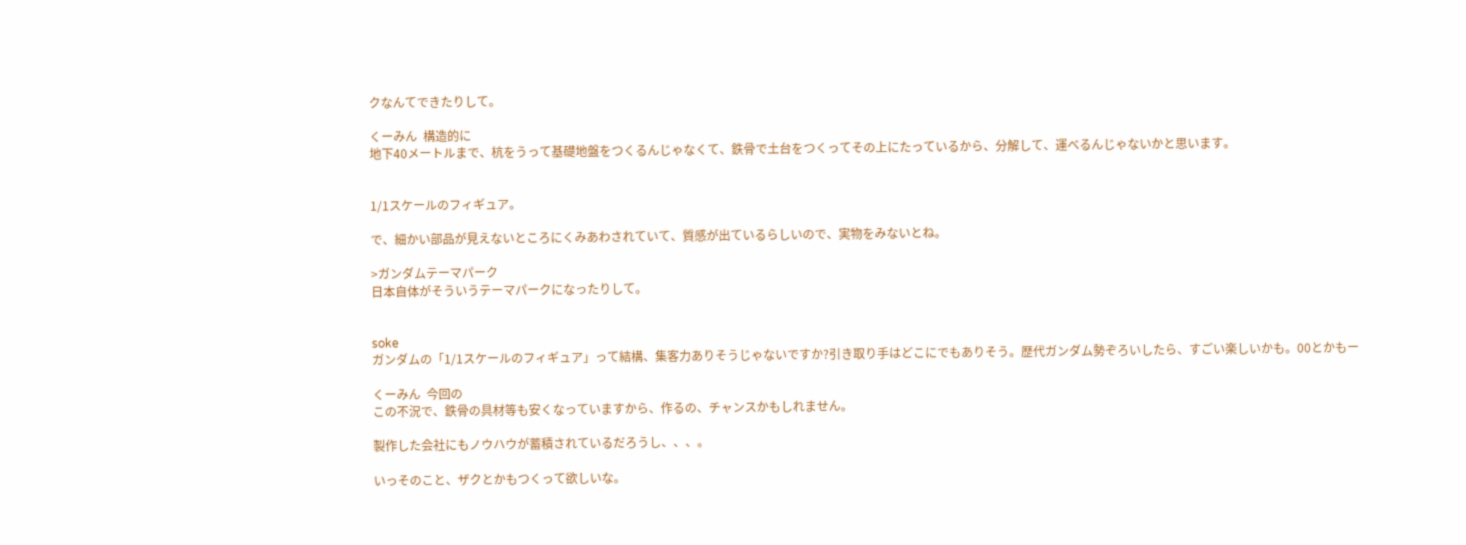クなんてできたりして。

くーみん  構造的に
地下40メートルまで、杭をうって基礎地盤をつくるんじゃなくて、鉄骨で土台をつくってその上にたっているから、分解して、運べるんじゃないかと思います。


1/1スケールのフィギュア。

で、細かい部品が見えないところにくみあわされていて、質感が出ているらしいので、実物をみないとね。

>ガンダムテーマパーク
日本自体がそういうテーマパークになったりして。


soke
ガンダムの「1/1スケールのフィギュア」って結構、集客力ありそうじゃないですか?引き取り手はどこにでもありそう。歴代ガンダム勢ぞろいしたら、すごい楽しいかも。00とかもー

くーみん  今回の
この不況で、鉄骨の具材等も安くなっていますから、作るの、チャンスかもしれません。

製作した会社にもノウハウが蓄積されているだろうし、、、。

いっそのこと、ザクとかもつくって欲しいな。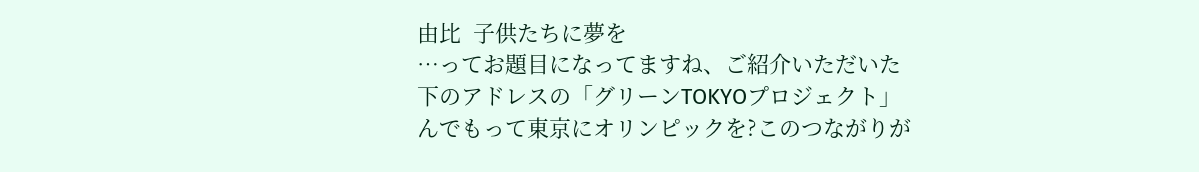由比  子供たちに夢を
…ってお題目になってますね、ご紹介いただいた下のアドレスの「グリーンTOKYOプロジェクト」んでもって東京にオリンピックを?このつながりが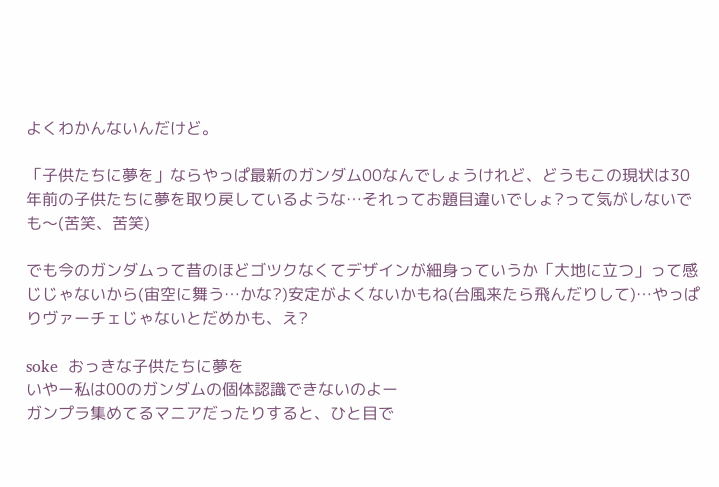よくわかんないんだけど。

「子供たちに夢を」ならやっぱ最新のガンダム00なんでしょうけれど、どうもこの現状は30年前の子供たちに夢を取り戻しているような…それってお題目違いでしょ?って気がしないでも〜(苦笑、苦笑)

でも今のガンダムって昔のほどゴツクなくてデザインが細身っていうか「大地に立つ」って感じじゃないから(宙空に舞う…かな?)安定がよくないかもね(台風来たら飛んだりして)…やっぱりヴァーチェじゃないとだめかも、え?

soke  おっきな子供たちに夢を
いやー私は00のガンダムの個体認識できないのよー
ガンプラ集めてるマニアだったりすると、ひと目で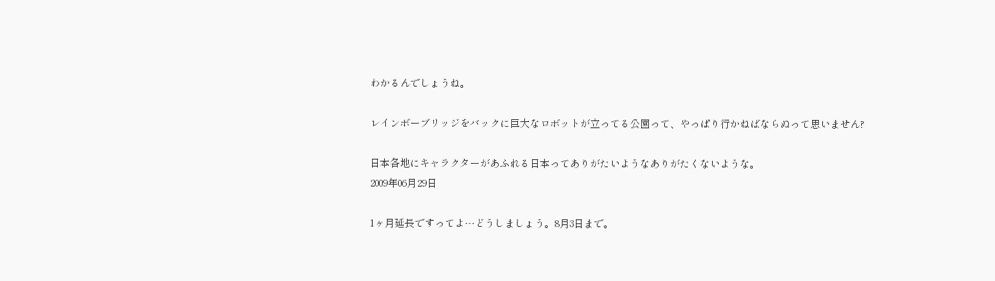わかるんでしょうね。

レインボーブリッジをバックに巨大なロボットが立ってる公園って、やっぱり行かねばならぬって思いません?

日本各地にキャラクターがあふれる日本ってありがたいようなありがたくないような。
2009年06月29日

1ヶ月延長ですってよ…どうしましょう。8月3日まで。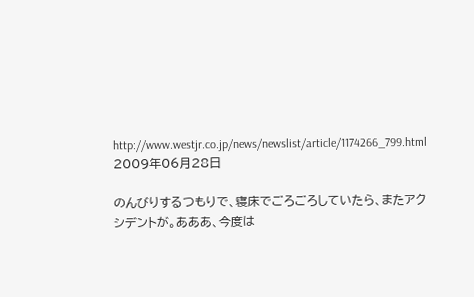http://www.westjr.co.jp/news/newslist/article/1174266_799.html
2009年06月28日

のんびりするつもりで、寝床でごろごろしていたら、またアクシデントが。あああ、今度は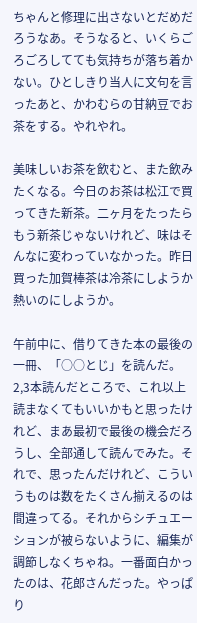ちゃんと修理に出さないとだめだろうなあ。そうなると、いくらごろごろしてても気持ちが落ち着かない。ひとしきり当人に文句を言ったあと、かわむらの甘納豆でお茶をする。やれやれ。

美味しいお茶を飲むと、また飲みたくなる。今日のお茶は松江で買ってきた新茶。二ヶ月をたったらもう新茶じゃないけれど、味はそんなに変わっていなかった。昨日買った加賀棒茶は冷茶にしようか熱いのにしようか。

午前中に、借りてきた本の最後の一冊、「○○とじ」を読んだ。2,3本読んだところで、これ以上読まなくてもいいかもと思ったけれど、まあ最初で最後の機会だろうし、全部通して読んでみた。それで、思ったんだけれど、こういうものは数をたくさん揃えるのは間違ってる。それからシチュエーションが被らないように、編集が調節しなくちゃね。一番面白かったのは、花郎さんだった。やっぱり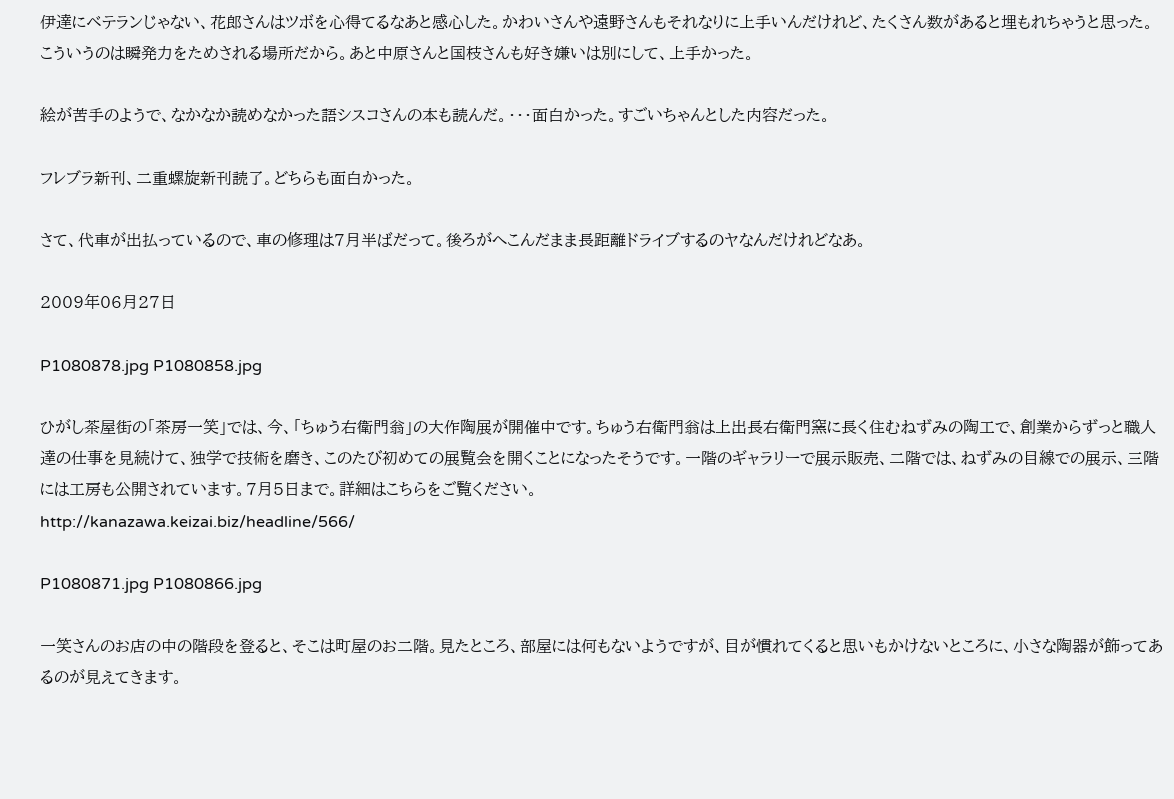伊達にベテランじゃない、花郎さんはツボを心得てるなあと感心した。かわいさんや遠野さんもそれなりに上手いんだけれど、たくさん数があると埋もれちゃうと思った。こういうのは瞬発力をためされる場所だから。あと中原さんと国枝さんも好き嫌いは別にして、上手かった。

絵が苦手のようで、なかなか読めなかった語シスコさんの本も読んだ。・・・面白かった。すごいちゃんとした内容だった。

フレブラ新刊、二重螺旋新刊読了。どちらも面白かった。

さて、代車が出払っているので、車の修理は7月半ばだって。後ろがへこんだまま長距離ドライブするのヤなんだけれどなあ。

2009年06月27日

P1080878.jpg P1080858.jpg

ひがし茶屋街の「茶房一笑」では、今、「ちゅう右衛門翁」の大作陶展が開催中です。ちゅう右衛門翁は上出長右衛門窯に長く住むねずみの陶工で、創業からずっと職人達の仕事を見続けて、独学で技術を磨き、このたび初めての展覧会を開くことになったそうです。一階のギャラリーで展示販売、二階では、ねずみの目線での展示、三階には工房も公開されています。7月5日まで。詳細はこちらをご覧ください。
http://kanazawa.keizai.biz/headline/566/

P1080871.jpg P1080866.jpg

一笑さんのお店の中の階段を登ると、そこは町屋のお二階。見たところ、部屋には何もないようですが、目が慣れてくると思いもかけないところに、小さな陶器が飾ってあるのが見えてきます。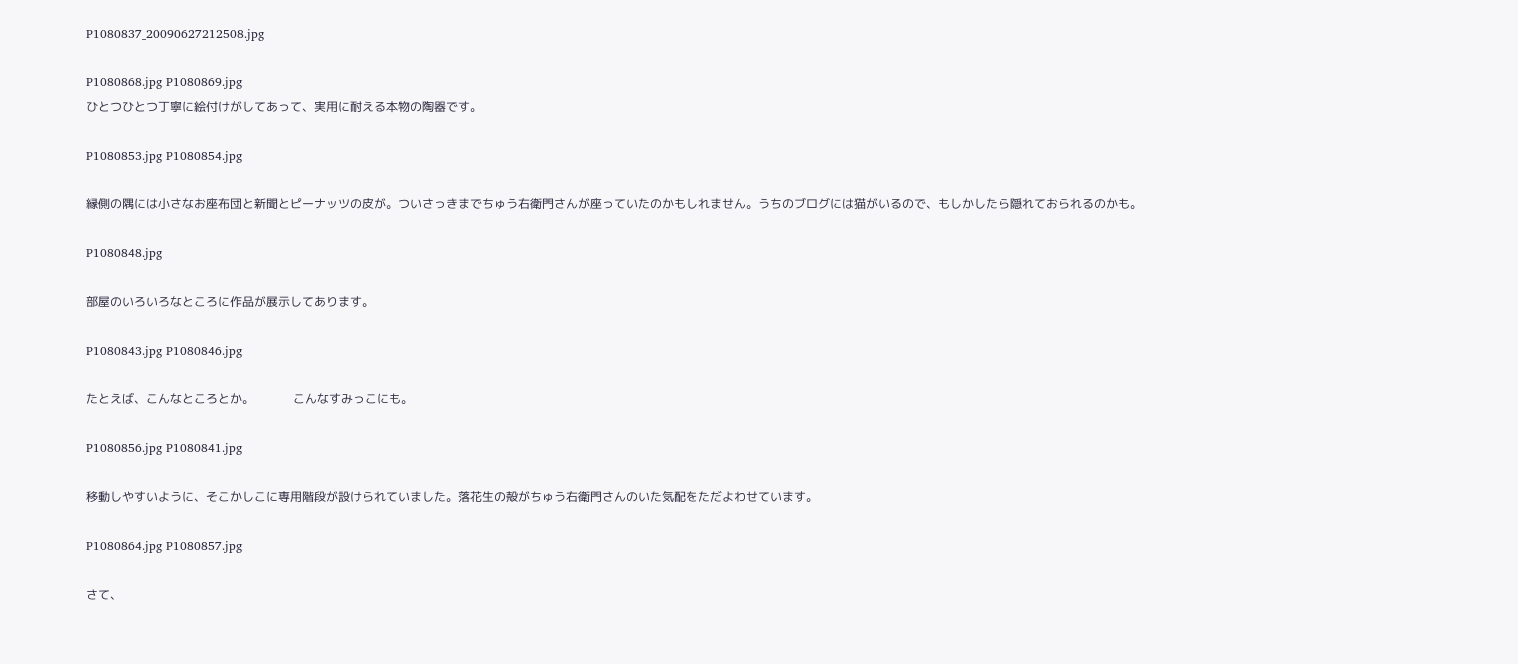P1080837_20090627212508.jpg

P1080868.jpg P1080869.jpg
ひとつひとつ丁寧に絵付けがしてあって、実用に耐える本物の陶器です。

P1080853.jpg P1080854.jpg

縁側の隅には小さなお座布団と新聞とピーナッツの皮が。ついさっきまでちゅう右衛門さんが座っていたのかもしれません。うちのブログには猫がいるので、もしかしたら隠れておられるのかも。

P1080848.jpg

部屋のいろいろなところに作品が展示してあります。

P1080843.jpg P1080846.jpg

たとえば、こんなところとか。             こんなすみっこにも。

P1080856.jpg P1080841.jpg

移動しやすいように、そこかしこに専用階段が設けられていました。落花生の殻がちゅう右衛門さんのいた気配をただよわせています。

P1080864.jpg P1080857.jpg

さて、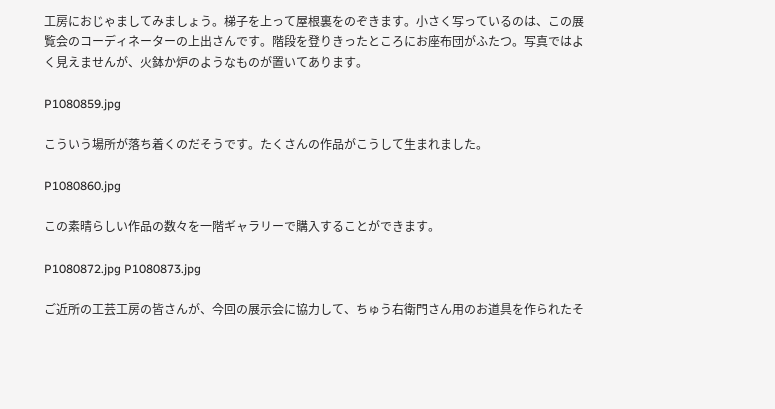工房におじゃましてみましょう。梯子を上って屋根裏をのぞきます。小さく写っているのは、この展覧会のコーディネーターの上出さんです。階段を登りきったところにお座布団がふたつ。写真ではよく見えませんが、火鉢か炉のようなものが置いてあります。

P1080859.jpg

こういう場所が落ち着くのだそうです。たくさんの作品がこうして生まれました。

P1080860.jpg

この素晴らしい作品の数々を一階ギャラリーで購入することができます。

P1080872.jpg P1080873.jpg

ご近所の工芸工房の皆さんが、今回の展示会に協力して、ちゅう右衛門さん用のお道具を作られたそ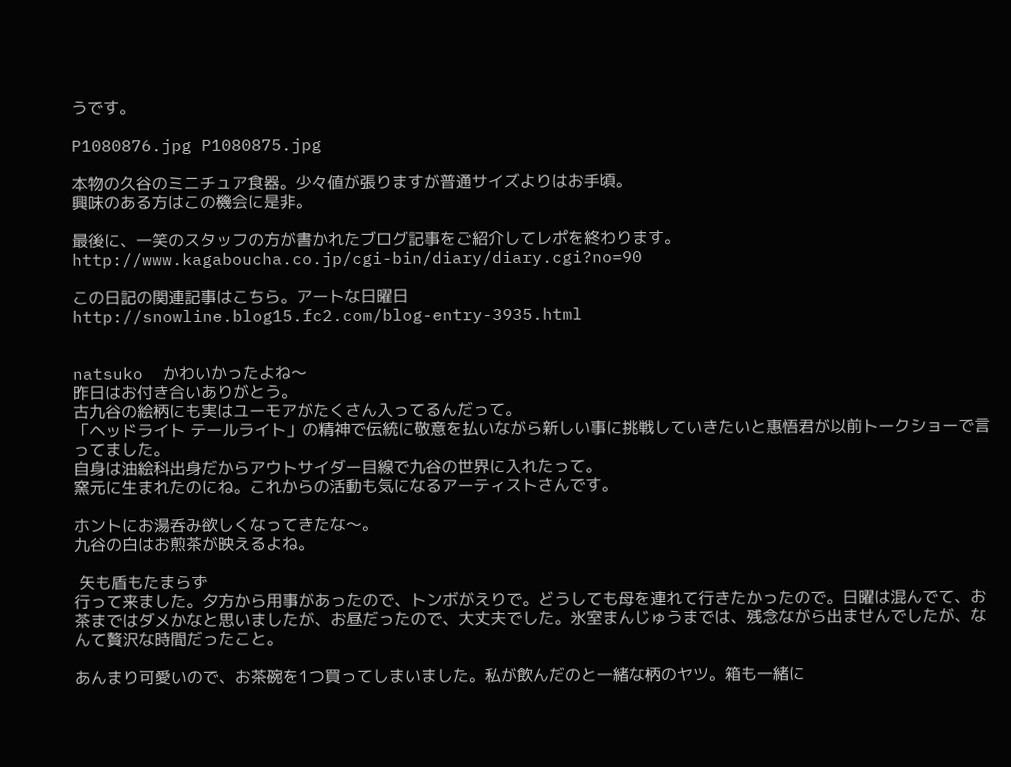うです。

P1080876.jpg P1080875.jpg

本物の久谷のミニチュア食器。少々値が張りますが普通サイズよりはお手頃。
興味のある方はこの機会に是非。

最後に、一笑のスタッフの方が書かれたブログ記事をご紹介してレポを終わります。
http://www.kagaboucha.co.jp/cgi-bin/diary/diary.cgi?no=90

この日記の関連記事はこちら。アートな日曜日
http://snowline.blog15.fc2.com/blog-entry-3935.html


natsuko  かわいかったよね〜
昨日はお付き合いありがとう。
古九谷の絵柄にも実はユーモアがたくさん入ってるんだって。
「ヘッドライト テールライト」の精神で伝統に敬意を払いながら新しい事に挑戦していきたいと惠悟君が以前トークショーで言ってました。
自身は油絵科出身だからアウトサイダー目線で九谷の世界に入れたって。
窯元に生まれたのにね。これからの活動も気になるアーティストさんです。

ホントにお湯呑み欲しくなってきたな〜。
九谷の白はお煎茶が映えるよね。

 矢も盾もたまらず
行って来ました。夕方から用事があったので、トンボがえりで。どうしても母を連れて行きたかったので。日曜は混んでて、お茶まではダメかなと思いましたが、お昼だったので、大丈夫でした。氷室まんじゅうまでは、残念ながら出ませんでしたが、なんて贅沢な時間だったこと。

あんまり可愛いので、お茶碗を1つ買ってしまいました。私が飲んだのと一緒な柄のヤツ。箱も一緒に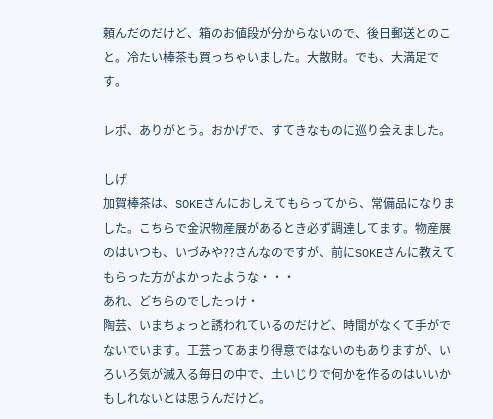頼んだのだけど、箱のお値段が分からないので、後日郵送とのこと。冷たい棒茶も買っちゃいました。大散財。でも、大満足です。

レポ、ありがとう。おかげで、すてきなものに巡り会えました。

しげ
加賀棒茶は、SOKEさんにおしえてもらってから、常備品になりました。こちらで金沢物産展があるとき必ず調達してます。物産展のはいつも、いづみや??さんなのですが、前にSOKEさんに教えてもらった方がよかったような・・・
あれ、どちらのでしたっけ・
陶芸、いまちょっと誘われているのだけど、時間がなくて手がでないでいます。工芸ってあまり得意ではないのもありますが、いろいろ気が滅入る毎日の中で、土いじりで何かを作るのはいいかもしれないとは思うんだけど。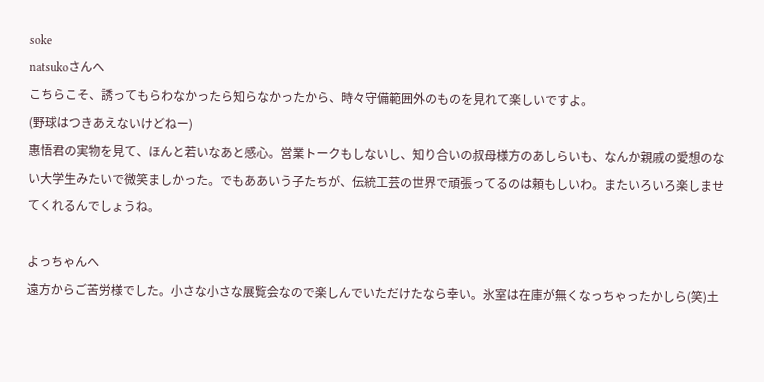soke
natsukoさんへ
こちらこそ、誘ってもらわなかったら知らなかったから、時々守備範囲外のものを見れて楽しいですよ。
(野球はつきあえないけどねー)
惠悟君の実物を見て、ほんと若いなあと感心。営業トークもしないし、知り合いの叔母様方のあしらいも、なんか親戚の愛想のない大学生みたいで微笑ましかった。でもああいう子たちが、伝統工芸の世界で頑張ってるのは頼もしいわ。またいろいろ楽しませてくれるんでしょうね。

よっちゃんへ
遠方からご苦労様でした。小さな小さな展覧会なので楽しんでいただけたなら幸い。氷室は在庫が無くなっちゃったかしら(笑)土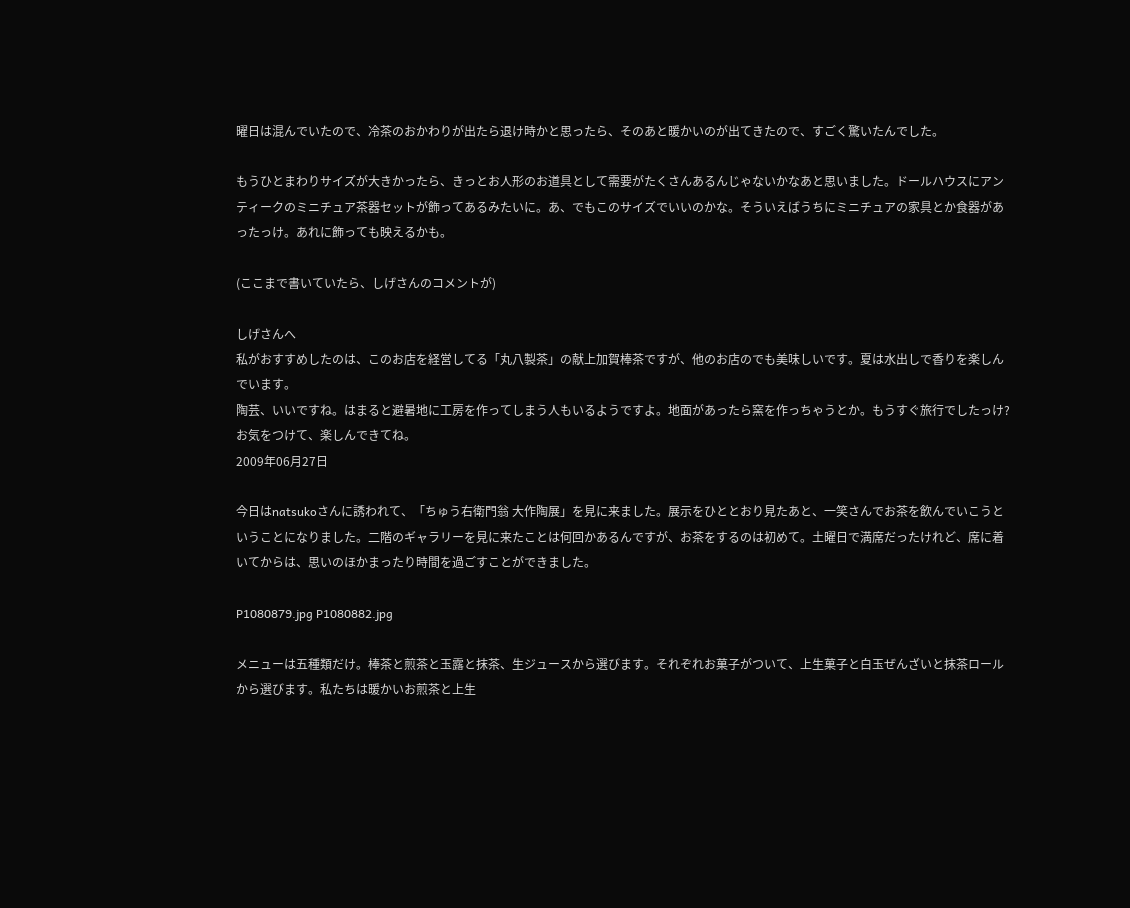曜日は混んでいたので、冷茶のおかわりが出たら退け時かと思ったら、そのあと暖かいのが出てきたので、すごく驚いたんでした。

もうひとまわりサイズが大きかったら、きっとお人形のお道具として需要がたくさんあるんじゃないかなあと思いました。ドールハウスにアンティークのミニチュア茶器セットが飾ってあるみたいに。あ、でもこのサイズでいいのかな。そういえばうちにミニチュアの家具とか食器があったっけ。あれに飾っても映えるかも。

(ここまで書いていたら、しげさんのコメントが)

しげさんへ
私がおすすめしたのは、このお店を経営してる「丸八製茶」の献上加賀棒茶ですが、他のお店のでも美味しいです。夏は水出しで香りを楽しんでいます。
陶芸、いいですね。はまると避暑地に工房を作ってしまう人もいるようですよ。地面があったら窯を作っちゃうとか。もうすぐ旅行でしたっけ?お気をつけて、楽しんできてね。
2009年06月27日

今日はnatsukoさんに誘われて、「ちゅう右衛門翁 大作陶展」を見に来ました。展示をひととおり見たあと、一笑さんでお茶を飲んでいこうということになりました。二階のギャラリーを見に来たことは何回かあるんですが、お茶をするのは初めて。土曜日で満席だったけれど、席に着いてからは、思いのほかまったり時間を過ごすことができました。

P1080879.jpg P1080882.jpg

メニューは五種類だけ。棒茶と煎茶と玉露と抹茶、生ジュースから選びます。それぞれお菓子がついて、上生菓子と白玉ぜんざいと抹茶ロールから選びます。私たちは暖かいお煎茶と上生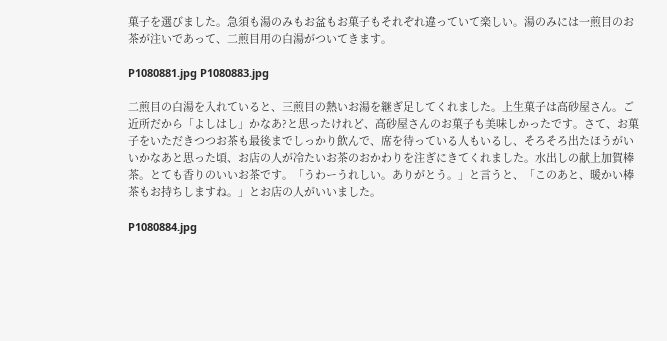菓子を選びました。急須も湯のみもお盆もお菓子もそれぞれ違っていて楽しい。湯のみには一煎目のお茶が注いであって、二煎目用の白湯がついてきます。

P1080881.jpg P1080883.jpg

二煎目の白湯を入れていると、三煎目の熱いお湯を継ぎ足してくれました。上生菓子は高砂屋さん。ご近所だから「よしはし」かなあ?と思ったけれど、高砂屋さんのお菓子も美味しかったです。さて、お菓子をいただきつつお茶も最後までしっかり飲んで、席を待っている人もいるし、そろそろ出たほうがいいかなあと思った頃、お店の人が冷たいお茶のおかわりを注ぎにきてくれました。水出しの献上加賀棒茶。とても香りのいいお茶です。「うわーうれしい。ありがとう。」と言うと、「このあと、暖かい棒茶もお持ちしますね。」とお店の人がいいました。

P1080884.jpg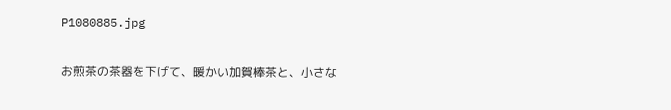P1080885.jpg

お煎茶の茶器を下げて、暖かい加賀棒茶と、小さな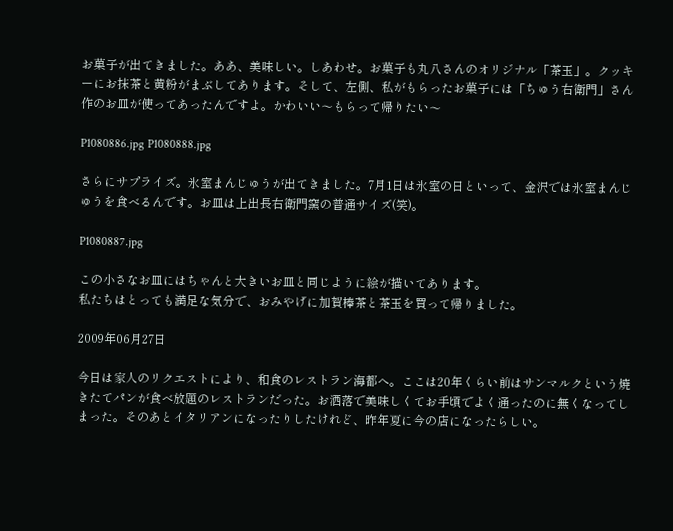お菓子が出てきました。ああ、美味しい。しあわせ。お菓子も丸八さんのオリジナル「茶玉」。クッキーにお抹茶と黄粉がまぶしてあります。そして、左側、私がもらったお菓子には「ちゅう右衛門」さん作のお皿が使ってあったんですよ。かわいい〜もらって帰りたい〜

P1080886.jpg P1080888.jpg

さらにサプライズ。氷室まんじゅうが出てきました。7月1日は氷室の日といって、金沢では氷室まんじゅうを食べるんです。お皿は上出長右衛門窯の普通サイズ(笑)。

P1080887.jpg

この小さなお皿にはちゃんと大きいお皿と同じように絵が描いてあります。
私たちはとっても満足な気分で、おみやげに加賀棒茶と茶玉を買って帰りました。

2009年06月27日

今日は家人のリクエストにより、和食のレストラン海都へ。ここは20年くらい前はサンマルクという焼きたてパンが食べ放題のレストランだった。お洒落で美味しくてお手頃でよく通ったのに無くなってしまった。そのあとイタリアンになったりしたけれど、昨年夏に今の店になったらしい。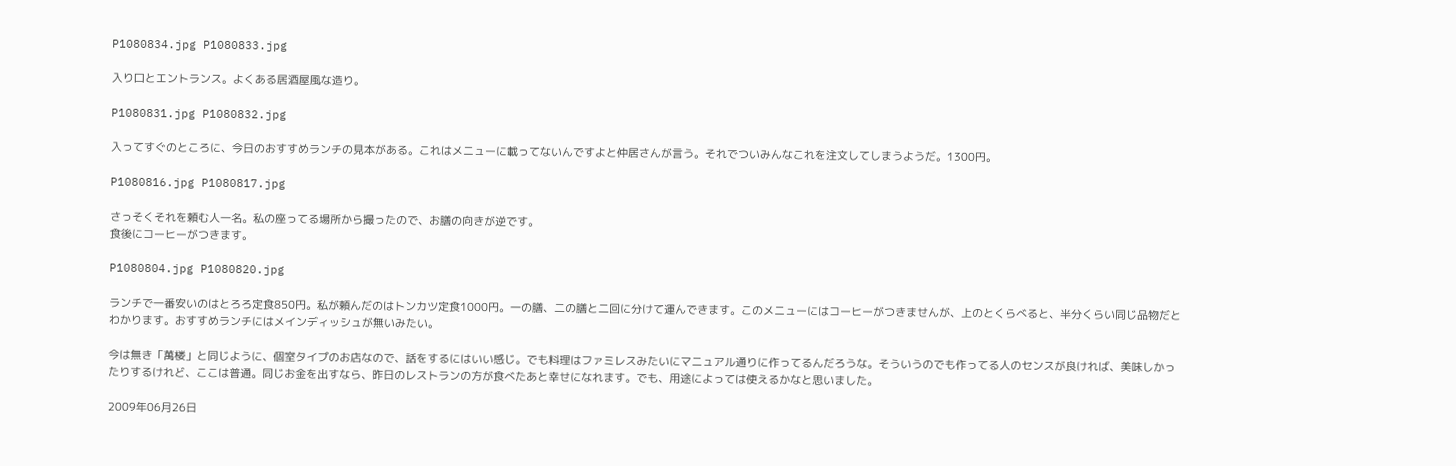P1080834.jpg P1080833.jpg

入り口とエントランス。よくある居酒屋風な造り。

P1080831.jpg P1080832.jpg

入ってすぐのところに、今日のおすすめランチの見本がある。これはメニューに載ってないんですよと仲居さんが言う。それでついみんなこれを注文してしまうようだ。1300円。

P1080816.jpg P1080817.jpg

さっそくそれを頼む人一名。私の座ってる場所から撮ったので、お膳の向きが逆です。
食後にコーヒーがつきます。

P1080804.jpg P1080820.jpg

ランチで一番安いのはとろろ定食850円。私が頼んだのはトンカツ定食1000円。一の膳、二の膳と二回に分けて運んできます。このメニューにはコーヒーがつきませんが、上のとくらべると、半分くらい同じ品物だとわかります。おすすめランチにはメインディッシュが無いみたい。

今は無き「萬楼」と同じように、個室タイプのお店なので、話をするにはいい感じ。でも料理はファミレスみたいにマニュアル通りに作ってるんだろうな。そういうのでも作ってる人のセンスが良ければ、美味しかったりするけれど、ここは普通。同じお金を出すなら、昨日のレストランの方が食べたあと幸せになれます。でも、用途によっては使えるかなと思いました。

2009年06月26日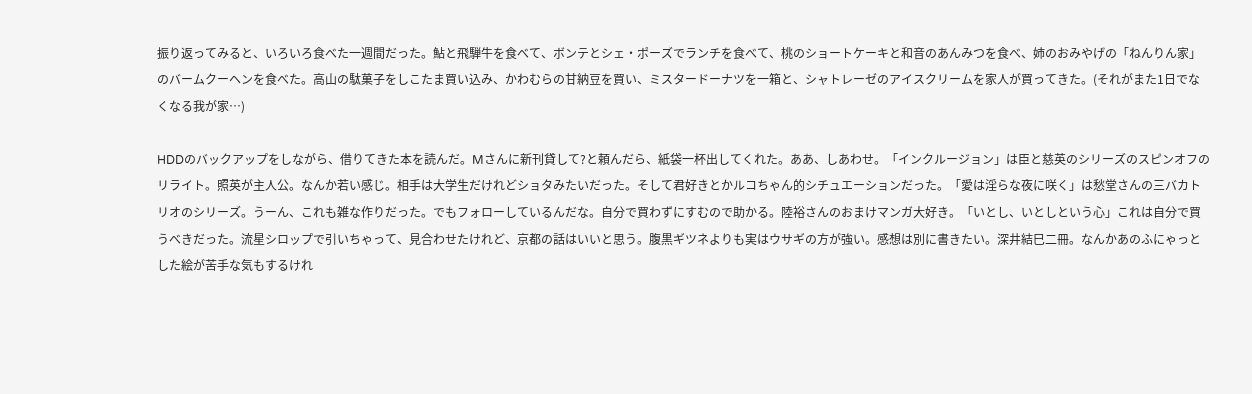振り返ってみると、いろいろ食べた一週間だった。鮎と飛騨牛を食べて、ボンテとシェ・ポーズでランチを食べて、桃のショートケーキと和音のあんみつを食べ、姉のおみやげの「ねんりん家」のバームクーヘンを食べた。高山の駄菓子をしこたま買い込み、かわむらの甘納豆を買い、ミスタードーナツを一箱と、シャトレーゼのアイスクリームを家人が買ってきた。(それがまた1日でなくなる我が家…)

HDDのバックアップをしながら、借りてきた本を読んだ。Mさんに新刊貸して?と頼んだら、紙袋一杯出してくれた。ああ、しあわせ。「インクルージョン」は臣と慈英のシリーズのスピンオフのリライト。照英が主人公。なんか若い感じ。相手は大学生だけれどショタみたいだった。そして君好きとかルコちゃん的シチュエーションだった。「愛は淫らな夜に咲く」は愁堂さんの三バカトリオのシリーズ。うーん、これも雑な作りだった。でもフォローしているんだな。自分で買わずにすむので助かる。陸裕さんのおまけマンガ大好き。「いとし、いとしという心」これは自分で買うべきだった。流星シロップで引いちゃって、見合わせたけれど、京都の話はいいと思う。腹黒ギツネよりも実はウサギの方が強い。感想は別に書きたい。深井結巳二冊。なんかあのふにゃっとした絵が苦手な気もするけれ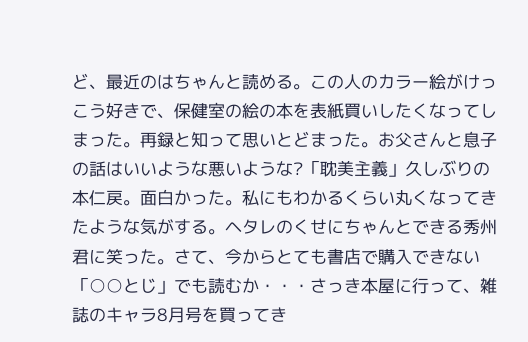ど、最近のはちゃんと読める。この人のカラー絵がけっこう好きで、保健室の絵の本を表紙買いしたくなってしまった。再録と知って思いとどまった。お父さんと息子の話はいいような悪いような?「耽美主義」久しぶりの本仁戻。面白かった。私にもわかるくらい丸くなってきたような気がする。ヘタレのくせにちゃんとできる秀州君に笑った。さて、今からとても書店で購入できない「○○とじ」でも読むか・・・さっき本屋に行って、雑誌のキャラ8月号を買ってき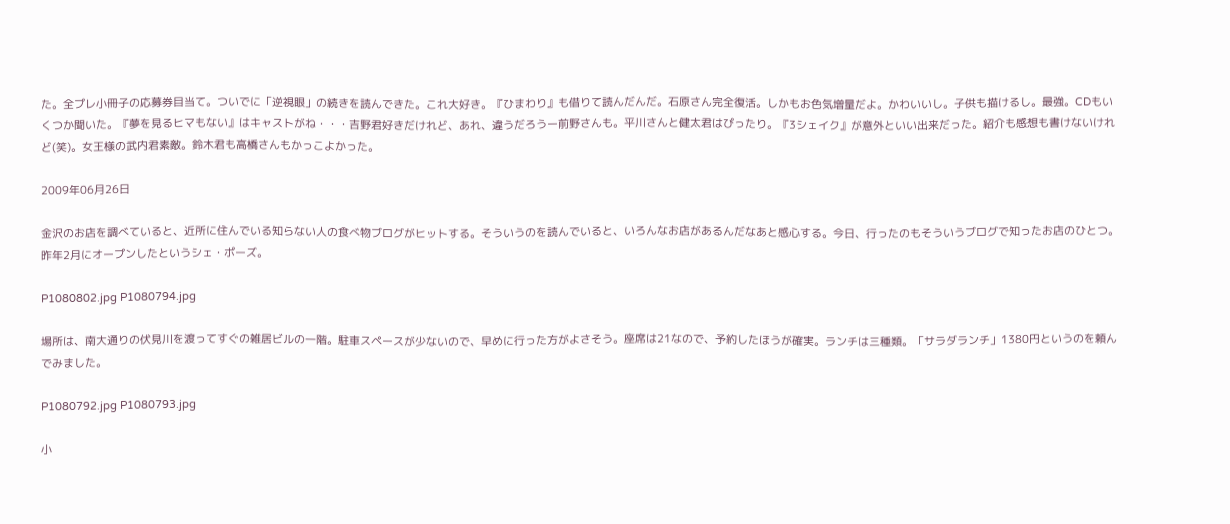た。全プレ小冊子の応募券目当て。ついでに「逆視眼」の続きを読んできた。これ大好き。『ひまわり』も借りて読んだんだ。石原さん完全復活。しかもお色気増量だよ。かわいいし。子供も描けるし。最強。CDもいくつか聞いた。『夢を見るヒマもない』はキャストがね・・・吉野君好きだけれど、あれ、違うだろうー前野さんも。平川さんと健太君はぴったり。『3シェイク』が意外といい出来だった。紹介も感想も書けないけれど(笑)。女王様の武内君素敵。鈴木君も高橋さんもかっこよかった。

2009年06月26日

金沢のお店を調べていると、近所に住んでいる知らない人の食べ物ブログがヒットする。そういうのを読んでいると、いろんなお店があるんだなあと感心する。今日、行ったのもそういうブログで知ったお店のひとつ。昨年2月にオープンしたというシェ・ポーズ。

P1080802.jpg P1080794.jpg

場所は、南大通りの伏見川を渡ってすぐの雑居ビルの一階。駐車スペースが少ないので、早めに行った方がよさそう。座席は21なので、予約したほうが確実。ランチは三種類。「サラダランチ」1380円というのを頼んでみました。

P1080792.jpg P1080793.jpg

小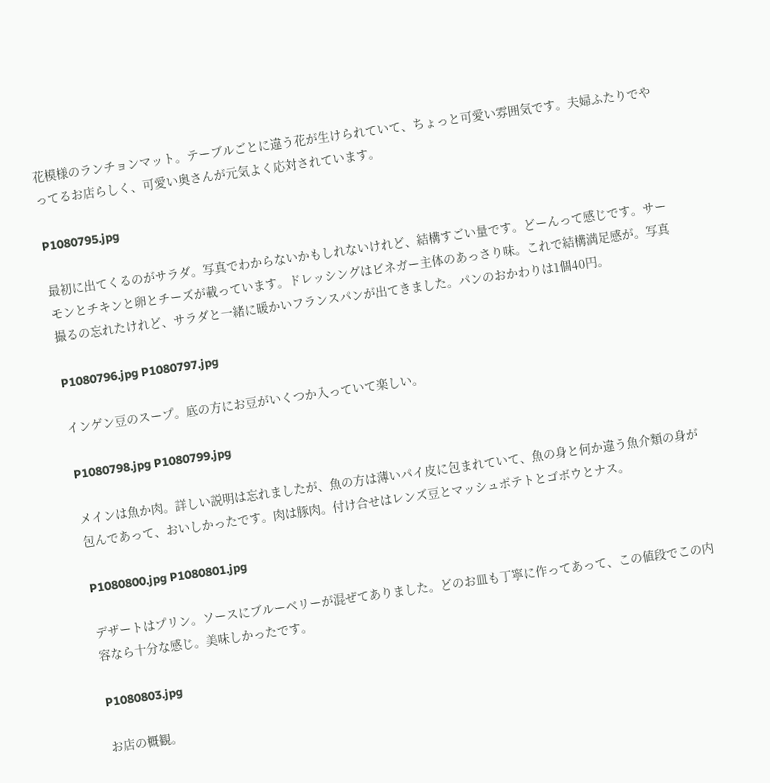花模様のランチョンマット。テーブルごとに違う花が生けられていて、ちょっと可愛い雰囲気です。夫婦ふたりでやってるお店らしく、可愛い奥さんが元気よく応対されています。

P1080795.jpg

最初に出てくるのがサラダ。写真でわからないかもしれないけれど、結構すごい量です。どーんって感じです。サーモンとチキンと卵とチーズが載っています。ドレッシングはビネガー主体のあっさり味。これで結構満足感が。写真撮るの忘れたけれど、サラダと一緒に暖かいフランスパンが出てきました。パンのおかわりは1個40円。

P1080796.jpg P1080797.jpg

インゲン豆のスープ。底の方にお豆がいくつか入っていて楽しい。

P1080798.jpg P1080799.jpg

メインは魚か肉。詳しい説明は忘れましたが、魚の方は薄いパイ皮に包まれていて、魚の身と何か違う魚介類の身が包んであって、おいしかったです。肉は豚肉。付け合せはレンズ豆とマッシュポテトとゴボウとナス。

P1080800.jpg P1080801.jpg

デザートはプリン。ソースにブルーベリーが混ぜてありました。どのお皿も丁寧に作ってあって、この値段でこの内容なら十分な感じ。美味しかったです。

P1080803.jpg

お店の概観。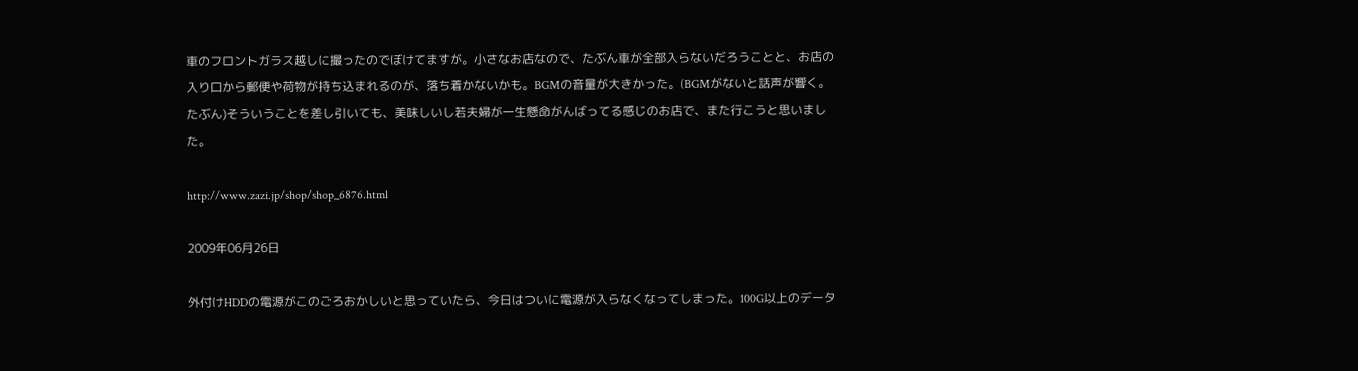車のフロントガラス越しに撮ったのでぼけてますが。小さなお店なので、たぶん車が全部入らないだろうことと、お店の入り口から郵便や荷物が持ち込まれるのが、落ち着かないかも。BGMの音量が大きかった。(BGMがないと話声が響く。たぶん)そういうことを差し引いても、美味しいし若夫婦が一生懸命がんばってる感じのお店で、また行こうと思いました。

http://www.zazi.jp/shop/shop_6876.html

2009年06月26日

外付けHDDの電源がこのごろおかしいと思っていたら、今日はついに電源が入らなくなってしまった。100G以上のデータ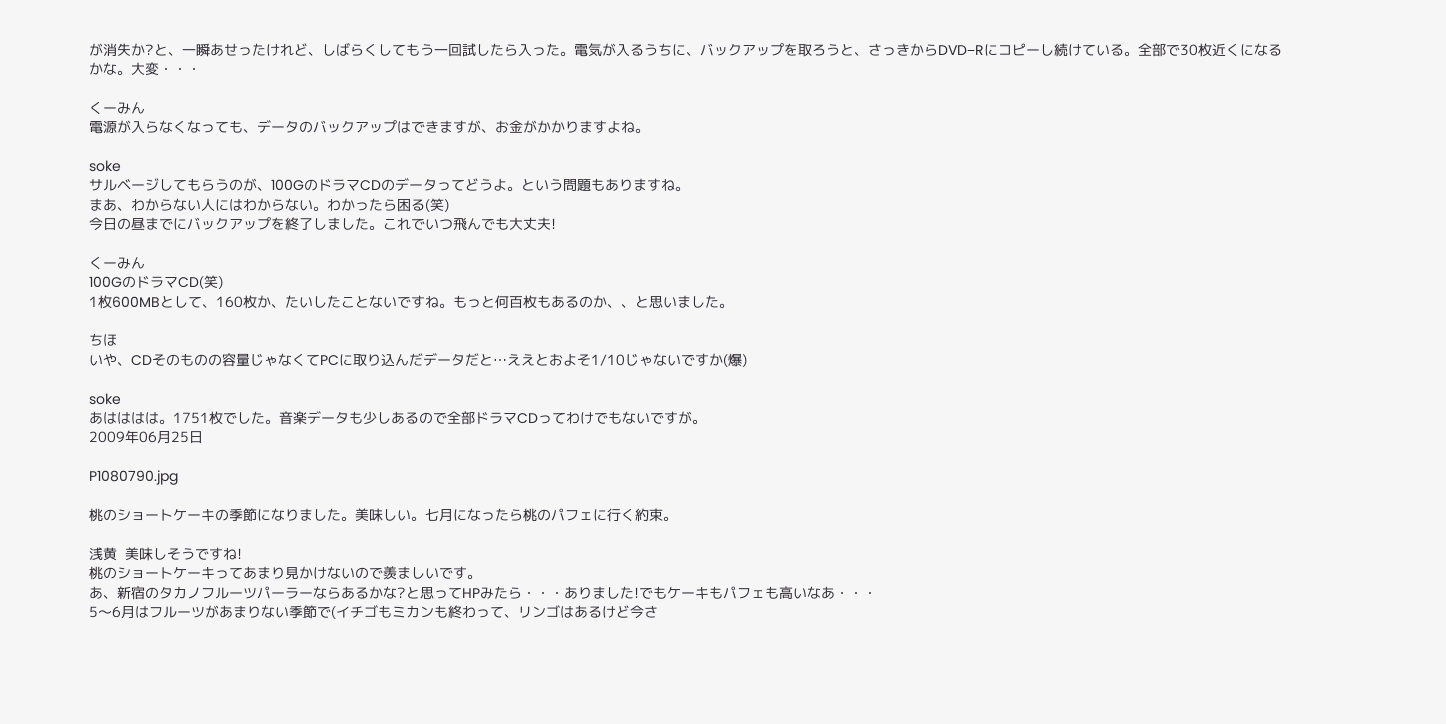が消失か?と、一瞬あせったけれど、しばらくしてもう一回試したら入った。電気が入るうちに、バックアップを取ろうと、さっきからDVD−Rにコピーし続けている。全部で30枚近くになるかな。大変・・・

くーみん
電源が入らなくなっても、データのバックアップはできますが、お金がかかりますよね。

soke
サルベージしてもらうのが、100GのドラマCDのデータってどうよ。という問題もありますね。
まあ、わからない人にはわからない。わかったら困る(笑)
今日の昼までにバックアップを終了しました。これでいつ飛んでも大丈夫!

くーみん
100GのドラマCD(笑)
1枚600MBとして、160枚か、たいしたことないですね。もっと何百枚もあるのか、、と思いました。

ちほ
いや、CDそのものの容量じゃなくてPCに取り込んだデータだと…ええとおよそ1/10じゃないですか(爆)

soke
あはははは。1751枚でした。音楽データも少しあるので全部ドラマCDってわけでもないですが。
2009年06月25日

P1080790.jpg

桃のショートケーキの季節になりました。美味しい。七月になったら桃のパフェに行く約束。

浅黄  美味しそうですね!
桃のショートケーキってあまり見かけないので羨ましいです。
あ、新宿のタカノフルーツパーラーならあるかな?と思ってHPみたら・・・ありました!でもケーキもパフェも高いなあ・・・
5〜6月はフルーツがあまりない季節で(イチゴもミカンも終わって、リンゴはあるけど今さ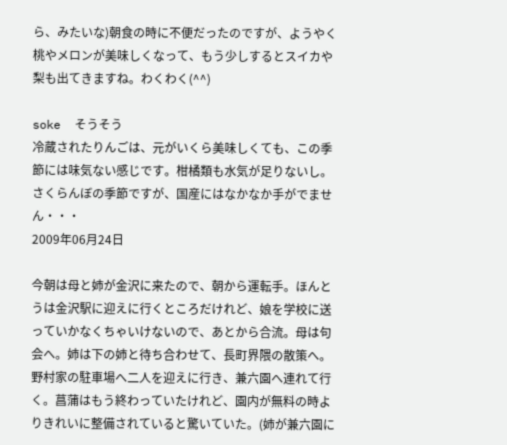ら、みたいな)朝食の時に不便だったのですが、ようやく桃やメロンが美味しくなって、もう少しするとスイカや梨も出てきますね。わくわく(^^)

soke  そうそう
冷蔵されたりんごは、元がいくら美味しくても、この季節には味気ない感じです。柑橘類も水気が足りないし。さくらんぼの季節ですが、国産にはなかなか手がでません・・・
2009年06月24日

今朝は母と姉が金沢に来たので、朝から運転手。ほんとうは金沢駅に迎えに行くところだけれど、娘を学校に送っていかなくちゃいけないので、あとから合流。母は句会へ。姉は下の姉と待ち合わせて、長町界隈の散策へ。野村家の駐車場へ二人を迎えに行き、兼六園へ連れて行く。菖蒲はもう終わっていたけれど、園内が無料の時よりきれいに整備されていると驚いていた。(姉が兼六園に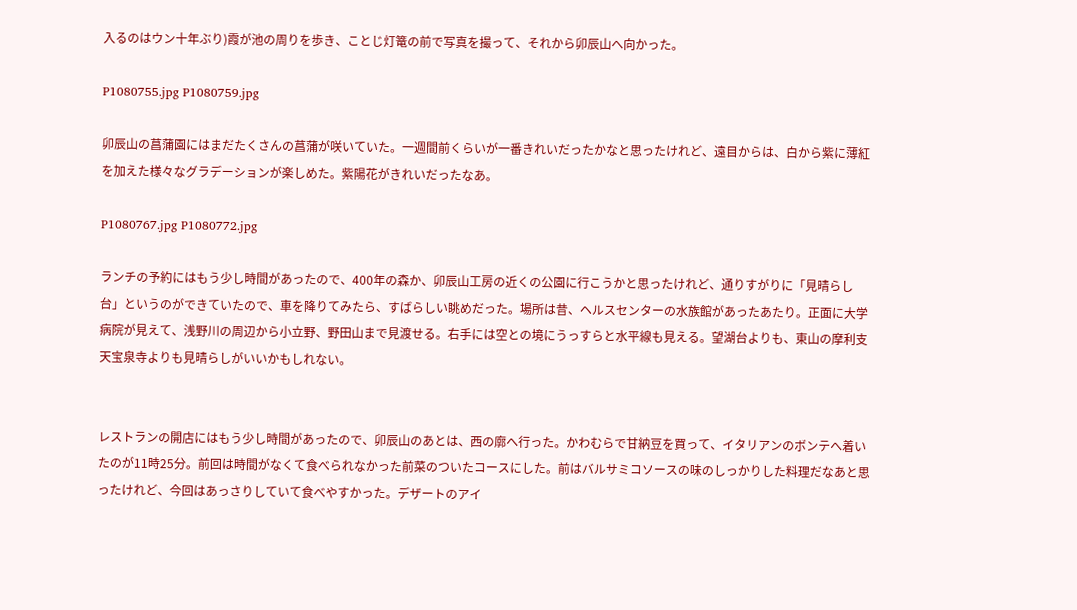入るのはウン十年ぶり)霞が池の周りを歩き、ことじ灯篭の前で写真を撮って、それから卯辰山へ向かった。

P1080755.jpg P1080759.jpg

卯辰山の菖蒲園にはまだたくさんの菖蒲が咲いていた。一週間前くらいが一番きれいだったかなと思ったけれど、遠目からは、白から紫に薄紅を加えた様々なグラデーションが楽しめた。紫陽花がきれいだったなあ。

P1080767.jpg P1080772.jpg

ランチの予約にはもう少し時間があったので、400年の森か、卯辰山工房の近くの公園に行こうかと思ったけれど、通りすがりに「見晴らし台」というのができていたので、車を降りてみたら、すばらしい眺めだった。場所は昔、ヘルスセンターの水族館があったあたり。正面に大学病院が見えて、浅野川の周辺から小立野、野田山まで見渡せる。右手には空との境にうっすらと水平線も見える。望湖台よりも、東山の摩利支天宝泉寺よりも見晴らしがいいかもしれない。


レストランの開店にはもう少し時間があったので、卯辰山のあとは、西の廓へ行った。かわむらで甘納豆を買って、イタリアンのボンテへ着いたのが11時25分。前回は時間がなくて食べられなかった前菜のついたコースにした。前はバルサミコソースの味のしっかりした料理だなあと思ったけれど、今回はあっさりしていて食べやすかった。デザートのアイ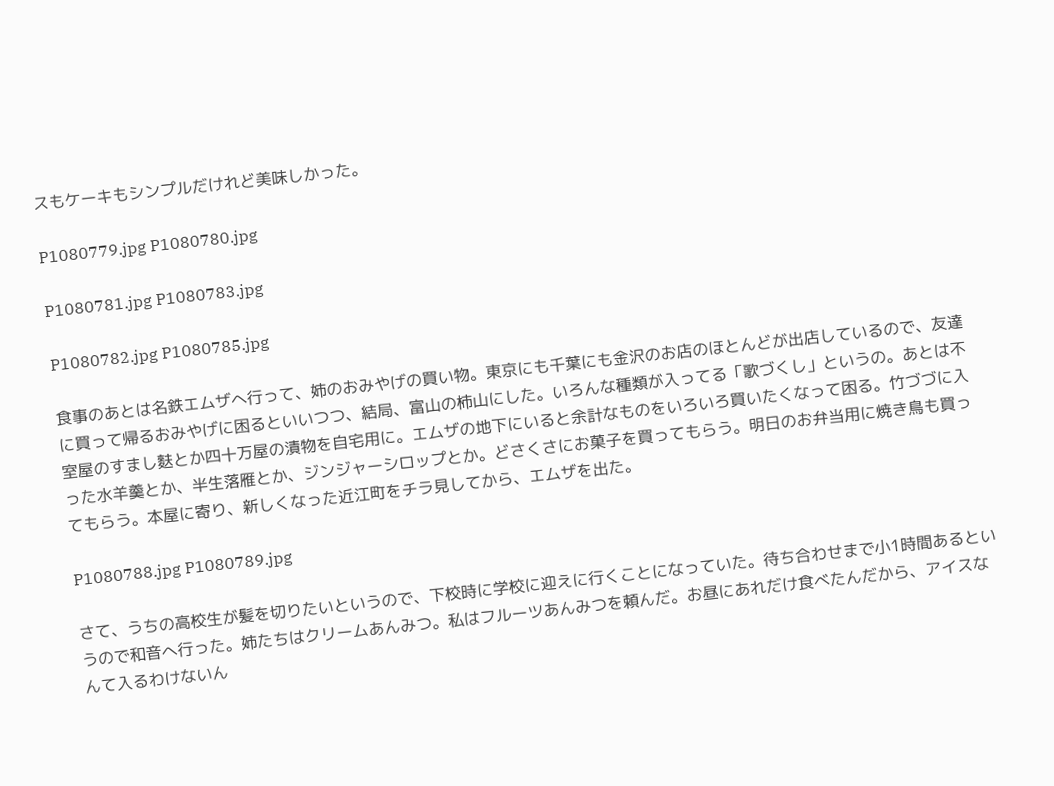スもケーキもシンプルだけれど美味しかった。

P1080779.jpg P1080780.jpg

P1080781.jpg P1080783.jpg

P1080782.jpg P1080785.jpg

食事のあとは名鉄エムザへ行って、姉のおみやげの買い物。東京にも千葉にも金沢のお店のほとんどが出店しているので、友達に買って帰るおみやげに困るといいつつ、結局、富山の柿山にした。いろんな種類が入ってる「歌づくし」というの。あとは不室屋のすまし麩とか四十万屋の漬物を自宅用に。エムザの地下にいると余計なものをいろいろ買いたくなって困る。竹づづに入った水羊羹とか、半生落雁とか、ジンジャーシロップとか。どさくさにお菓子を買ってもらう。明日のお弁当用に焼き鳥も買ってもらう。本屋に寄り、新しくなった近江町をチラ見してから、エムザを出た。

P1080788.jpg P1080789.jpg

さて、うちの高校生が髪を切りたいというので、下校時に学校に迎えに行くことになっていた。待ち合わせまで小1時間あるというので和音へ行った。姉たちはクリームあんみつ。私はフルーツあんみつを頼んだ。お昼にあれだけ食べたんだから、アイスなんて入るわけないん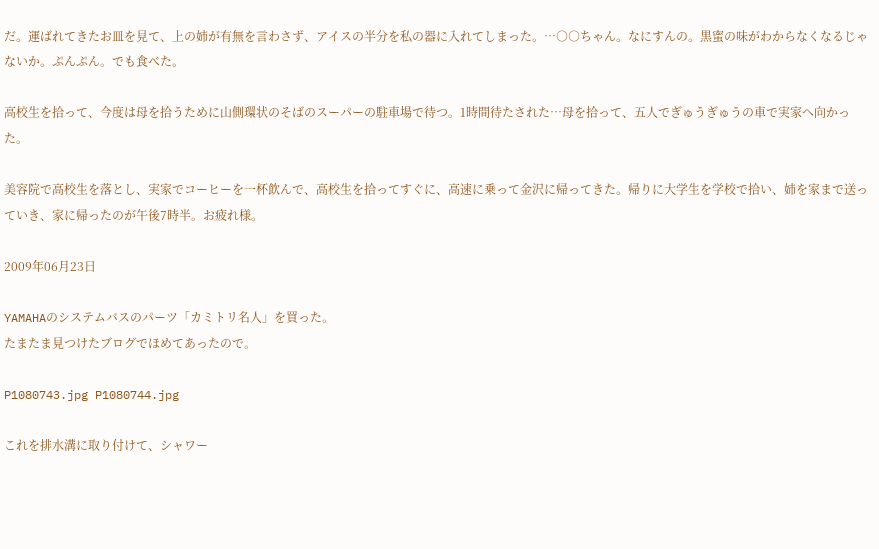だ。運ばれてきたお皿を見て、上の姉が有無を言わさず、アイスの半分を私の器に入れてしまった。…○○ちゃん。なにすんの。黒蜜の味がわからなくなるじゃないか。ぷんぷん。でも食べた。

高校生を拾って、今度は母を拾うために山側環状のそばのスーパーの駐車場で待つ。1時間待たされた…母を拾って、五人でぎゅうぎゅうの車で実家へ向かった。

美容院で高校生を落とし、実家でコーヒーを一杯飲んで、高校生を拾ってすぐに、高速に乗って金沢に帰ってきた。帰りに大学生を学校で拾い、姉を家まで送っていき、家に帰ったのが午後7時半。お疲れ様。

2009年06月23日

YAMAHAのシステムバスのパーツ「カミトリ名人」を買った。
たまたま見つけたブログでほめてあったので。

P1080743.jpg P1080744.jpg

これを排水溝に取り付けて、シャワー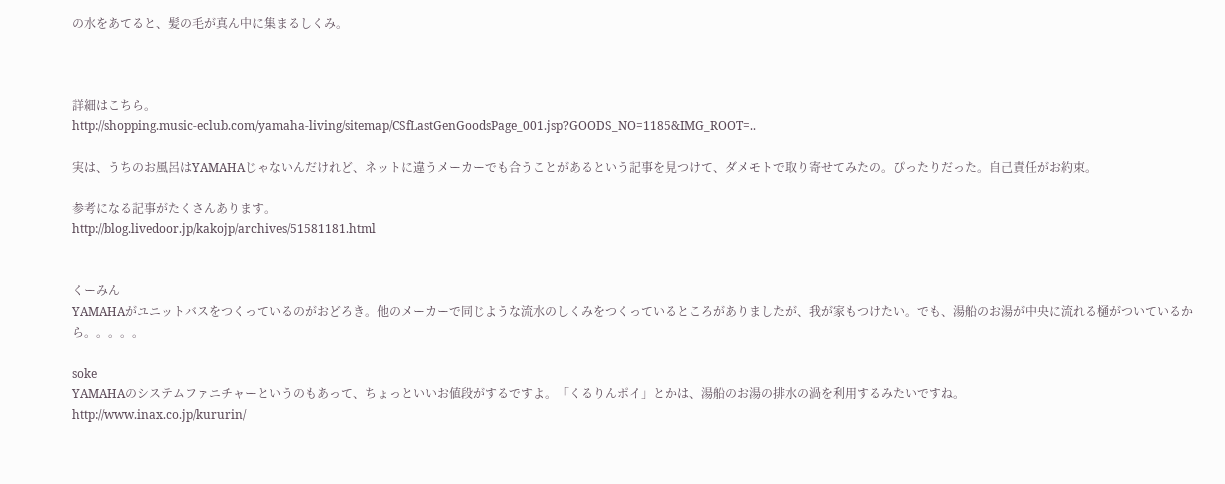の水をあてると、髪の毛が真ん中に集まるしくみ。



詳細はこちら。
http://shopping.music-eclub.com/yamaha-living/sitemap/CSfLastGenGoodsPage_001.jsp?GOODS_NO=1185&IMG_ROOT=..

実は、うちのお風呂はYAMAHAじゃないんだけれど、ネットに違うメーカーでも合うことがあるという記事を見つけて、ダメモトで取り寄せてみたの。ぴったりだった。自己責任がお約束。

参考になる記事がたくさんあります。
http://blog.livedoor.jp/kakojp/archives/51581181.html


くーみん
YAMAHAがユニットバスをつくっているのがおどろき。他のメーカーで同じような流水のしくみをつくっているところがありましたが、我が家もつけたい。でも、湯船のお湯が中央に流れる樋がついているから。。。。。

soke
YAMAHAのシステムファニチャーというのもあって、ちょっといいお値段がするですよ。「くるりんポイ」とかは、湯船のお湯の排水の渦を利用するみたいですね。
http://www.inax.co.jp/kururin/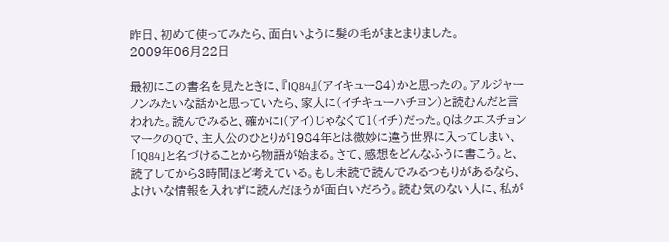昨日、初めて使ってみたら、面白いように髪の毛がまとまりました。
2009年06月22日

最初にこの書名を見たときに、『IQ84』(アイキュー84)かと思ったの。アルジャーノンみたいな話かと思っていたら、家人に(イチキューハチヨン)と読むんだと言われた。読んでみると、確かにI(アイ)じゃなくて1(イチ)だった。QはクエスチョンマークのQで、主人公のひとりが1984年とは微妙に違う世界に入ってしまい、「1Q84」と名づけることから物語が始まる。さて、感想をどんなふうに書こう。と、読了してから3時間ほど考えている。もし未読で読んでみるつもりがあるなら、よけいな情報を入れずに読んだほうが面白いだろう。読む気のない人に、私が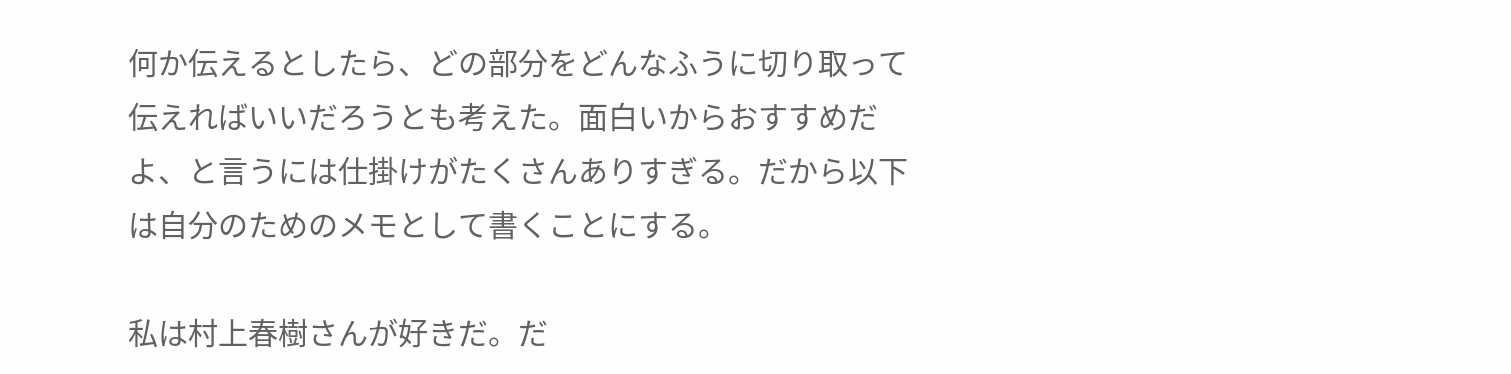何か伝えるとしたら、どの部分をどんなふうに切り取って伝えればいいだろうとも考えた。面白いからおすすめだよ、と言うには仕掛けがたくさんありすぎる。だから以下は自分のためのメモとして書くことにする。

私は村上春樹さんが好きだ。だ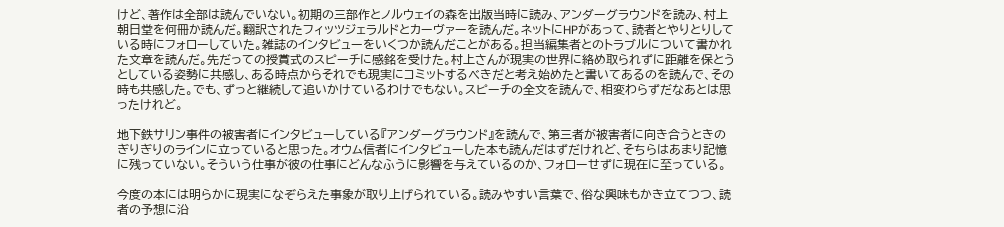けど、著作は全部は読んでいない。初期の三部作とノルウェイの森を出版当時に読み、アンダーグラウンドを読み、村上朝日堂を何冊か読んだ。翻訳されたフィッツジェラルドとカーヴァーを読んだ。ネットにHPがあって、読者とやりとりしている時にフォローしていた。雑誌のインタビューをいくつか読んだことがある。担当編集者とのトラブルについて書かれた文章を読んだ。先だっての授賞式のスピーチに感銘を受けた。村上さんが現実の世界に絡め取られずに距離を保とうとしている姿勢に共感し、ある時点からそれでも現実にコミットするべきだと考え始めたと書いてあるのを読んで、その時も共感した。でも、ずっと継続して追いかけているわけでもない。スピーチの全文を読んで、相変わらずだなあとは思ったけれど。

地下鉄サリン事件の被害者にインタビューしている『アンダーグラウンド』を読んで、第三者が被害者に向き合うときのぎりぎりのラインに立っていると思った。オウム信者にインタビューした本も読んだはずだけれど、そちらはあまり記憶に残っていない。そういう仕事が彼の仕事にどんなふうに影響を与えているのか、フォローせずに現在に至っている。

今度の本には明らかに現実になぞらえた事象が取り上げられている。読みやすい言葉で、俗な興味もかき立てつつ、読者の予想に沿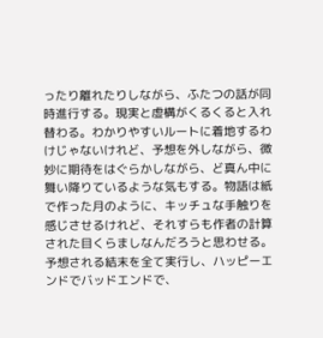ったり離れたりしながら、ふたつの話が同時進行する。現実と虚構がくるくると入れ替わる。わかりやすいルートに着地するわけじゃないけれど、予想を外しながら、微妙に期待をはぐらかしながら、ど真ん中に舞い降りているような気もする。物語は紙で作った月のように、キッチュな手触りを感じさせるけれど、それすらも作者の計算された目くらましなんだろうと思わせる。予想される結末を全て実行し、ハッピーエンドでバッドエンドで、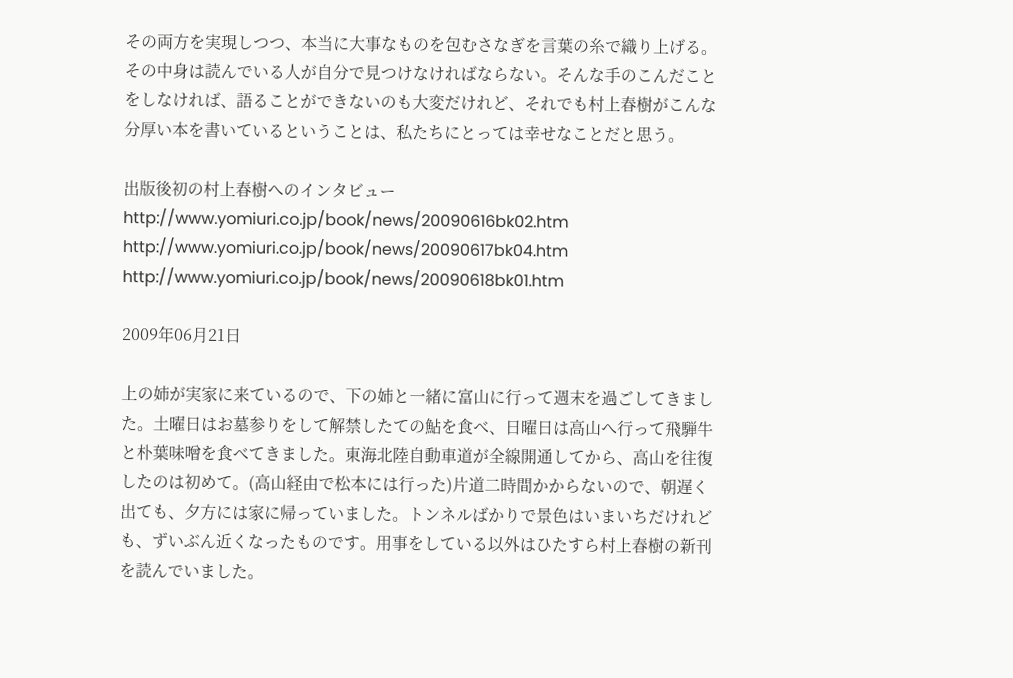その両方を実現しつつ、本当に大事なものを包むさなぎを言葉の糸で織り上げる。その中身は読んでいる人が自分で見つけなければならない。そんな手のこんだことをしなければ、語ることができないのも大変だけれど、それでも村上春樹がこんな分厚い本を書いているということは、私たちにとっては幸せなことだと思う。

出版後初の村上春樹へのインタビュー
http://www.yomiuri.co.jp/book/news/20090616bk02.htm
http://www.yomiuri.co.jp/book/news/20090617bk04.htm
http://www.yomiuri.co.jp/book/news/20090618bk01.htm

2009年06月21日

上の姉が実家に来ているので、下の姉と一緒に富山に行って週末を過ごしてきました。土曜日はお墓参りをして解禁したての鮎を食べ、日曜日は高山へ行って飛騨牛と朴葉味噌を食べてきました。東海北陸自動車道が全線開通してから、高山を往復したのは初めて。(高山経由で松本には行った)片道二時間かからないので、朝遅く出ても、夕方には家に帰っていました。トンネルばかりで景色はいまいちだけれども、ずいぶん近くなったものです。用事をしている以外はひたすら村上春樹の新刊を読んでいました。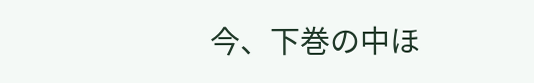今、下巻の中ほ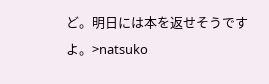ど。明日には本を返せそうですよ。>natsuko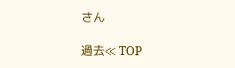さん

過去≪ TOP